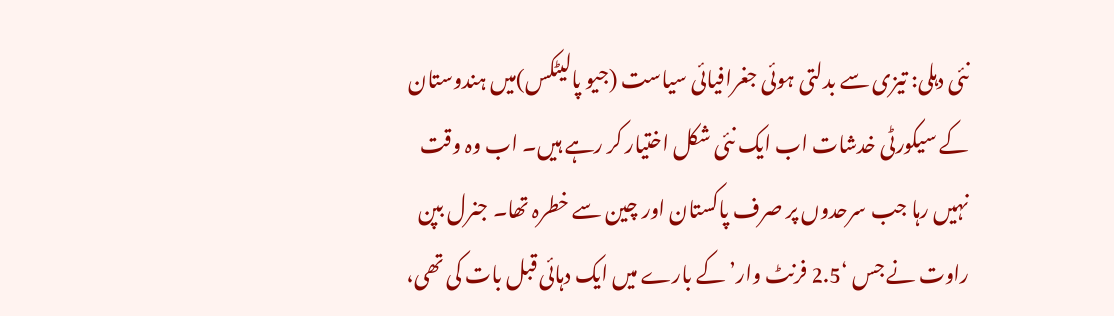نئی دہلی: تیزی سے بدلتی ہوئی جغرافیائی سیاست (جیو پالیٹکس)میں ہندوستان کے سیکورٹی خدشات اب ایک نئی شکل اختیار کر رہے ہیں۔ اب وہ وقت نہیں رہا جب سرحدوں پر صرف پاکستان اور چین سے خطرہ تھا۔ جنرل بپن راوت نے جس ‘2.5 فرنٹ وار’ کے بارے میں ایک دہائی قبل بات کی تھی،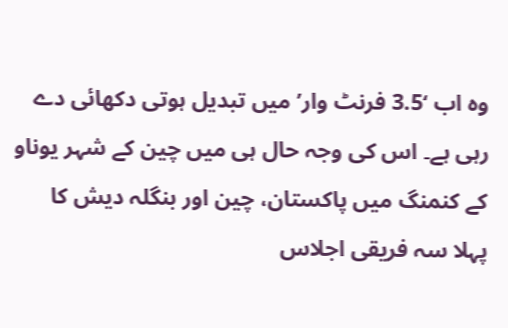وہ اب ‘3.5 فرنٹ وار’ میں تبدیل ہوتی دکھائی دے رہی ہے۔ اس کی وجہ حال ہی میں چین کے شہر یوناو کے کنمنگ میں پاکستان، چین اور بنگلہ دیش کا پہلا سہ فریقی اجلاس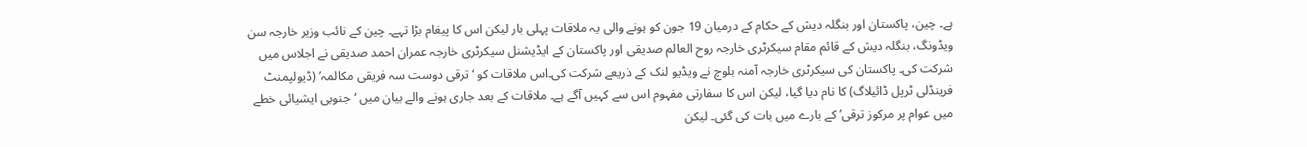ہے۔ چین، پاکستان اور بنگلہ دیش کے حکام کے درمیان 19 جون کو ہونے والی یہ ملاقات پہلی بار لیکن اس کا پیغام بڑا تہے۔ چین کے نائب وزیر خارجہ سن ویڈونگ، بنگلہ دیش کے قائم مقام سیکرٹری خارجہ روح العالم صدیقی اور پاکستان کے ایڈیشنل سیکرٹری خارجہ عمران احمد صدیقی نے اجلاس میں شرکت کی۔ پاکستان کی سیکرٹری خارجہ آمنہ بلوچ نے ویڈیو لنک کے ذریعے شرکت کی۔اس ملاقات کو ‘ترقی دوست سہ فریقی مکالمہ’ (ڈیولپمنٹ فرینڈلی ٹرپل ڈائیلاگ) کا نام دیا گیا، لیکن اس کا سفارتی مفہوم اس سے کہیں آگے ہے۔ ملاقات کے بعد جاری ہونے والے بیان میں ‘جنوبی ایشیائی خطے میں عوام پر مرکوز ترقی’ کے بارے میں بات کی گئی۔ لیکن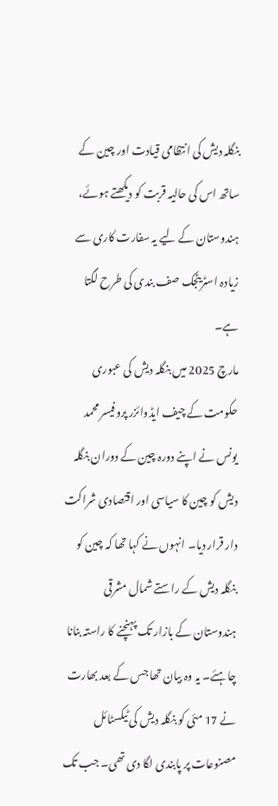بنگلہ دیش کی انتظامی قیادت اور چین کے ساتھ اس کی حالیہ قربت کو دیکھتے ہوئے، ہندوستان کے لیے یہ سفارت کاری سے زیادہ اسٹریٹجک صف بندی کی طرح لگتا ہے۔
مارچ 2025 میں بنگلہ دیش کی عبوری حکومت کے چیف ایڈوائزر پروفیسر محمد یونس نے اپنے دورہ چین کے دوران بنگلہ دیش کو چین کا سیاسی اور اقتصادی شراکت دار قرار دیا۔ انہوں نے کہا تھا کہ چین کو بنگلہ دیش کے راستے شمال مشرقی ہندوستان کے بازار تک پہنچنے کا راستہ بنانا چاہئے۔ یہ وہ بیان تھا جس کے بعد بھارت نے 17 مئی کو بنگلہ دیش کی ٹیکسٹائل مصنوعات پر پابندی لگا دی تھی۔ جب تک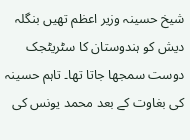شیخ حسینہ وزیر اعظم تھیں بنگلہ دیش کو ہندوستان کا سٹریٹجک دوست سمجھا جاتا تھا۔ تاہم حسینہ کی بغاوت کے بعد محمد یونس کی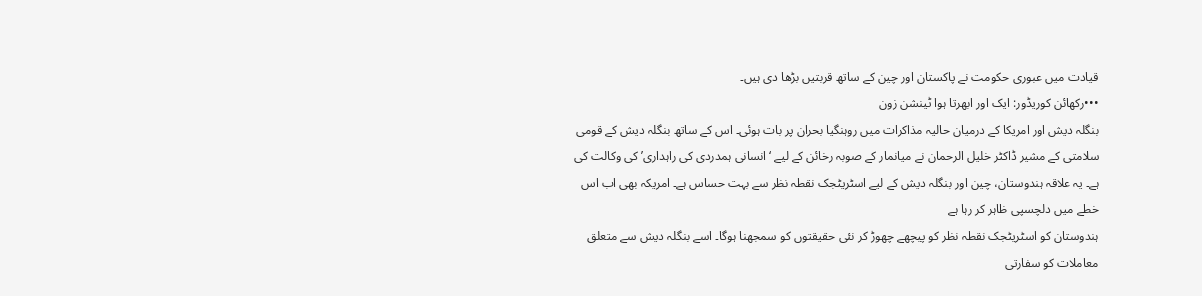قیادت میں عبوری حکومت نے پاکستان اور چین کے ساتھ قربتیں بڑھا دی ہیں۔
•••رکھائن کوریڈور: ایک اور ابھرتا ہوا ٹینشن زون
بنگلہ دیش اور امریکا کے درمیان حالیہ مذاکرات میں روہنگیا بحران پر بات ہوئی۔ اس کے ساتھ بنگلہ دیش کے قومی سلامتی کے مشیر ڈاکٹر خلیل الرحمان نے میانمار کے صوبہ رخائن کے لیے ‘انسانی ہمدردی کی راہداری’ کی وکالت کی ہے۔ یہ علاقہ ہندوستان، چین اور بنگلہ دیش کے لیے اسٹریٹجک نقطہ نظر سے بہت حساس ہے۔ امریکہ بھی اب اس خطے میں دلچسپی ظاہر کر رہا ہے
ہندوستان کو اسٹریٹجک نقطہ نظر کو پیچھے چھوڑ کر نئی حقیقتوں کو سمجھنا ہوگا۔ اسے بنگلہ دیش سے متعلق معاملات کو سفارتی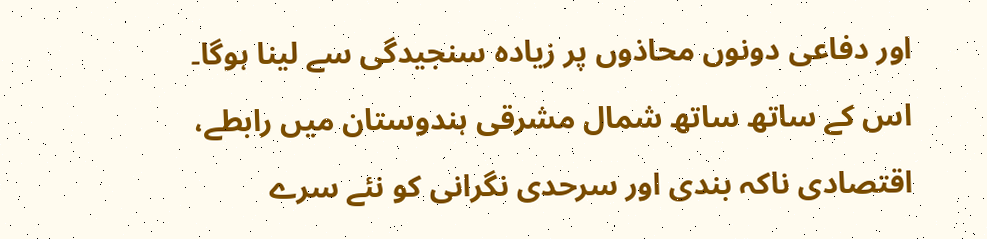اور دفاعی دونوں محاذوں پر زیادہ سنجیدگی سے لینا ہوگا۔ اس کے ساتھ ساتھ شمال مشرقی ہندوستان میں رابطے، اقتصادی ناکہ بندی اور سرحدی نگرانی کو نئے سرے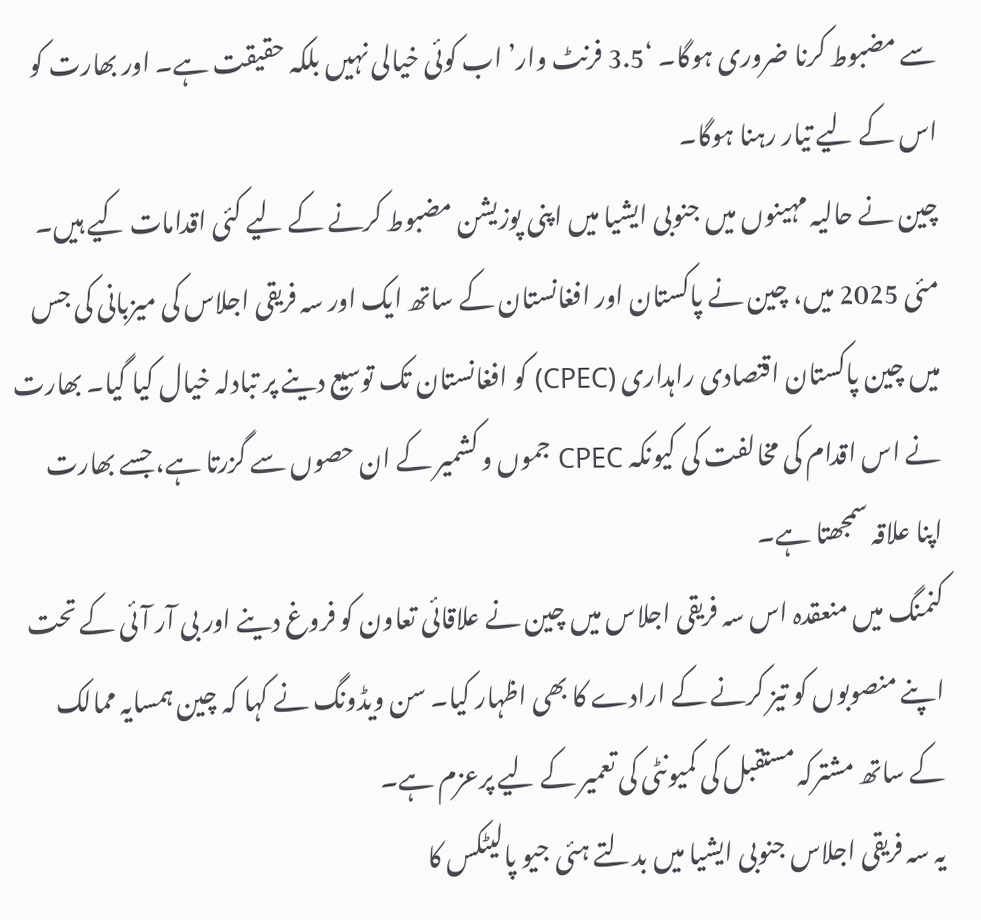سے مضبوط کرنا ضروری ہوگا۔ ‘3.5 فرنٹ وار’ اب کوئی خیالی نہیں بلکہ حقیقت ہے۔ اور بھارت کو اس کے لیے تیار رہنا ہوگا۔
چین نے حالیہ مہینوں میں جنوبی ایشیا میں اپنی پوزیشن مضبوط کرنے کے لیے کئی اقدامات کیے ہیں۔ مئی 2025 میں، چین نے پاکستان اور افغانستان کے ساتھ ایک اور سہ فریقی اجلاس کی میزبانی کی جس میں چین پاکستان اقتصادی راہداری (CPEC) کو افغانستان تک توسیع دینے پر تبادلہ خیال کیا گیا۔ بھارت نے اس اقدام کی مخالفت کی کیونکہ CPEC جموں و کشمیر کے ان حصوں سے گزرتا ہے، جسے بھارت اپنا علاقہ سمجھتا ہے۔
کنمنگ میں منعقدہ اس سہ فریقی اجلاس میں چین نے علاقائی تعاون کو فروغ دینے اور بی آر آئی کے تحت اپنے منصوبوں کو تیز کرنے کے ارادے کا بھی اظہار کیا۔ سن ویڈونگ نے کہا کہ چین ہمسایہ ممالک کے ساتھ مشترکہ مستقبل کی کمیونٹی کی تعمیر کے لیے پرعزم ہے۔
یہ سہ فریقی اجلاس جنوبی ایشیا میں بدلتے ہئی جیو پالیٹکس کا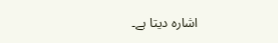اشارہ دیتا ہے۔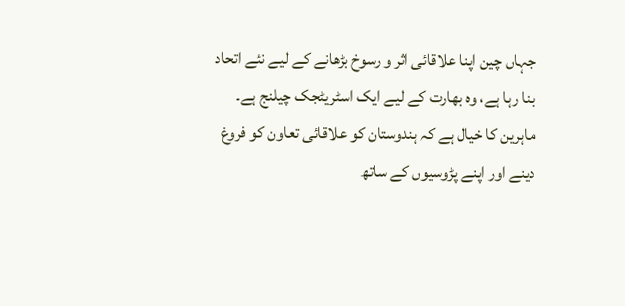جہاں چین اپنا علاقائی اثر و رسوخ بڑھانے کے لیے نئے اتحاد بنا رہا ہے، وہ بھارت کے لیے ایک اسٹریٹجک چیلنج ہے۔ ماہرین کا خیال ہے کہ ہندوستان کو علاقائی تعاون کو فروغ دینے اور اپنے پڑوسیوں کے ساتھ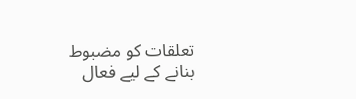تعلقات کو مضبوط بنانے کے لیے فعال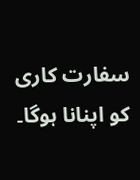سفارت کاری کو اپنانا ہوگا۔